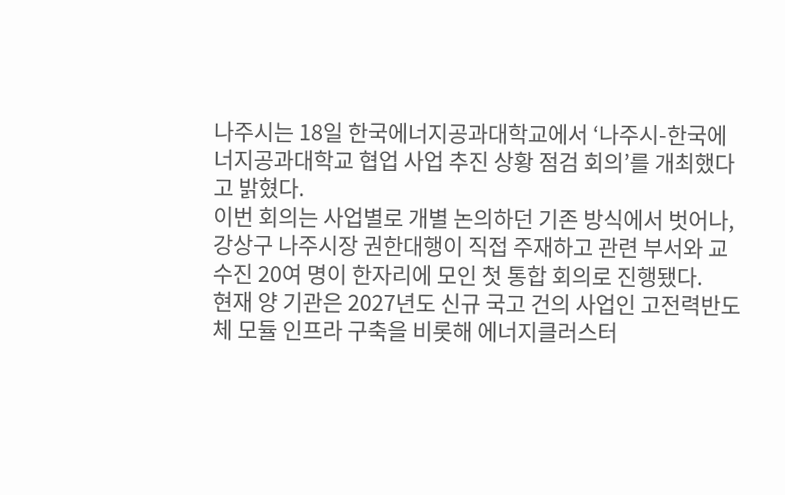나주시는 18일 한국에너지공과대학교에서 ‘나주시-한국에너지공과대학교 협업 사업 추진 상황 점검 회의’를 개최했다고 밝혔다.
이번 회의는 사업별로 개별 논의하던 기존 방식에서 벗어나, 강상구 나주시장 권한대행이 직접 주재하고 관련 부서와 교수진 20여 명이 한자리에 모인 첫 통합 회의로 진행됐다.
현재 양 기관은 2027년도 신규 국고 건의 사업인 고전력반도체 모듈 인프라 구축을 비롯해 에너지클러스터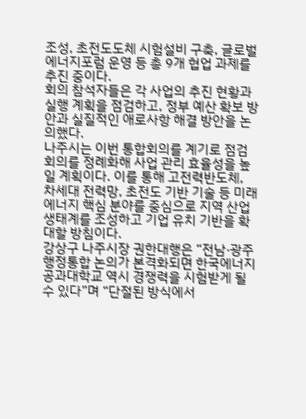조성, 초전도도체 시험설비 구축, 글로벌 에너지포럼 운영 등 총 9개 협업 과제를 추진 중이다.
회의 참석자들은 각 사업의 추진 현황과 실행 계획을 점검하고, 정부 예산 확보 방안과 실질적인 애로사항 해결 방안을 논의했다.
나주시는 이번 통합회의를 계기로 점검 회의를 정례화해 사업 관리 효율성을 높일 계획이다. 이를 통해 고전력반도체, 차세대 전력망, 초전도 기반 기술 등 미래 에너지 핵심 분야를 중심으로 지역 산업 생태계를 조성하고 기업 유치 기반을 확대할 방침이다.
강상구 나주시장 권한대행은 “전남·광주 행정통합 논의가 본격화되면 한국에너지공과대학교 역시 경쟁력을 시험받게 될 수 있다”며 “단절된 방식에서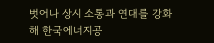벗어나 상시 소통과 연대를 강화해 한국에너지공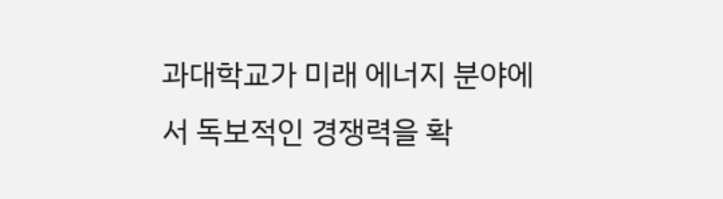과대학교가 미래 에너지 분야에서 독보적인 경쟁력을 확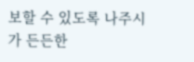보할 수 있도록 나주시가 든든한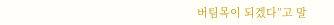버팀목이 되겠다”고 말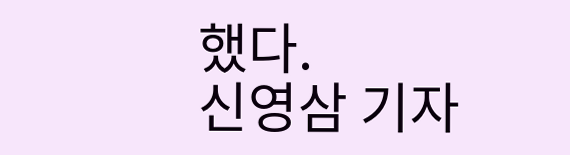했다.
신영삼 기자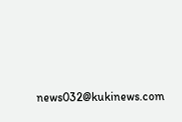news032@kukinews.com